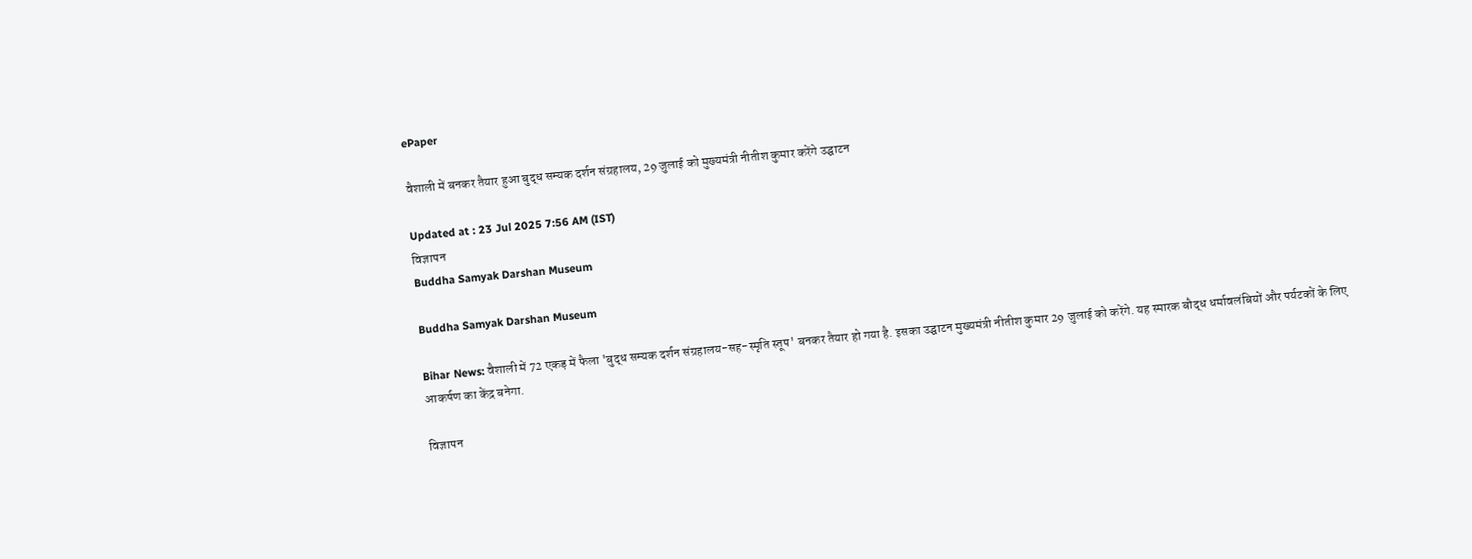ePaper

वैशाली में बनकर तैयार हुआ बुद्ध सम्यक दर्शन संग्रहालय, 29 जुलाई को मुख्यमंत्री नीतीश कुमार करेंगे उद्घाटन

Updated at : 23 Jul 2025 7:56 AM (IST)
विज्ञापन
Buddha Samyak Darshan Museum

Buddha Samyak Darshan Museum

Bihar News: वैशाली में 72 एकड़ में फैला 'बुद्ध सम्यक दर्शन संग्रहालय-सह-स्मृति स्तूप' बनकर तैयार हो गया है. इसका उद्घाटन मुख्यमंत्री नीतीश कुमार 29 जुलाई को करेंगे. यह स्मारक बौद्ध धर्मावलंबियों और पर्यटकों के लिए आकर्षण का केंद्र बनेगा.

विज्ञापन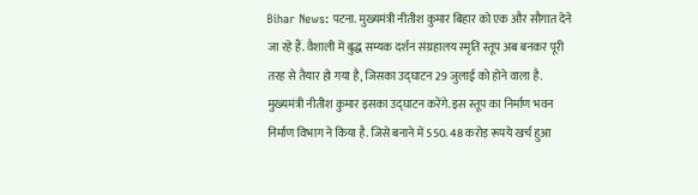Bihar News: पटना. मुख्यमंत्री नीतीश कुमार बिहार को एक और सौगात देने जा रहे हैं. वैशाली में बुद्ध सम्यक दर्शन संग्रहालय स्मृति स्तूप अब बनकर पूरी तरह से तैयार हो गया है, जिसका उद्घाटन 29 जुलाई को होने वाला है. मुख्यमंत्री नीतीश कुमार इसका उद्घाटन करेंगे. इस स्तूप का निर्माण भवन निर्माण विभाग ने किया है. जिसे बनाने में 550. 48 करोड़ रूपये खर्च हुआ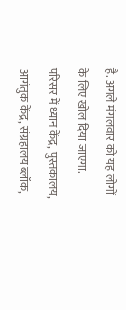है. अगले मंगलवार को यह लोगों के लिए खोल दिया जाएगा. परिसर में ध्यान केंद्र, पुस्तकालय, आगंतुक केंद्र, संग्रहालय ब्लॉक,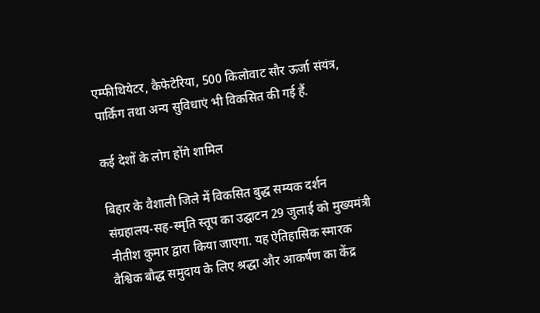एम्फीथियेटर, कैफेटेरिया, 500 किलोवाट सौर ऊर्जा संयंत्र, पार्किंग तथा अन्य सुविधाएं भी विकसित की गई हैं.

कई देशों के लोग होंगे शामिल

बिहार के वैशाली जिले में विकसित बुद्ध सम्यक दर्शन संग्रहालय-सह-स्मृति स्तूप का उद्घाटन 29 जुलाई को मुख्यमंत्री नीतीश कुमार द्वारा किया जाएगा. यह ऐतिहासिक स्मारक वैश्विक बौद्ध समुदाय के लिए श्रद्धा और आकर्षण का केंद्र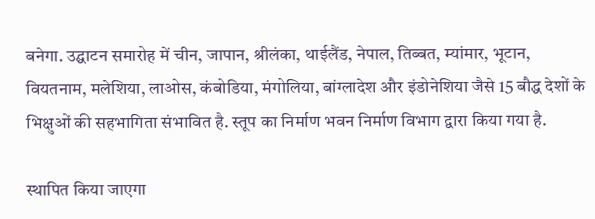बनेगा. उद्घाटन समारोह में चीन, जापान, श्रीलंका, थाईलैंड, नेपाल, तिब्बत, म्यांमार, भूटान, वियतनाम, मलेशिया, लाओस, कंबोडिया, मंगोलिया, बांग्लादेश और इंडोनेशिया जैसे 15 बौद्ध देशों के भिक्षुओं की सहभागिता संभावित है. स्तूप का निर्माण भवन निर्माण विभाग द्वारा किया गया है.

स्थापित किया जाएगा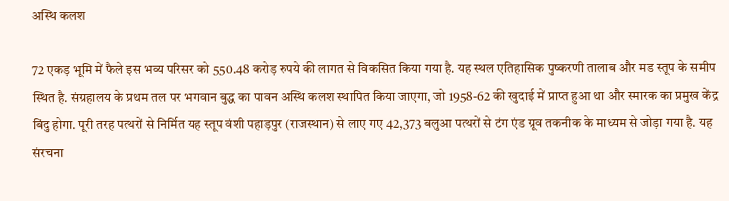अस्थि कलश

72 एकड़ भूमि में फैले इस भव्य परिसर को 550.48 करोड़ रुपये की लागत से विकसित किया गया है. यह स्थल एतिहासिक पुष्करणी तालाब और मड स्तूप के समीप स्थित है. संग्रहालय के प्रथम तल पर भगवान बुद्ध का पावन अस्थि कलश स्थापित किया जाएगा, जो 1958-62 की खुदाई में प्राप्त हुआ था और स्मारक का प्रमुख केंद्र बिंदु होगा. पूरी तरह पत्थरों से निर्मित यह स्तूप वंशी पहाड़पुर (राजस्थान) से लाए गए 42,373 बलुआ पत्थरों से टंग एंड ग्रूव तकनीक के माध्यम से जोड़ा गया है. यह संरचना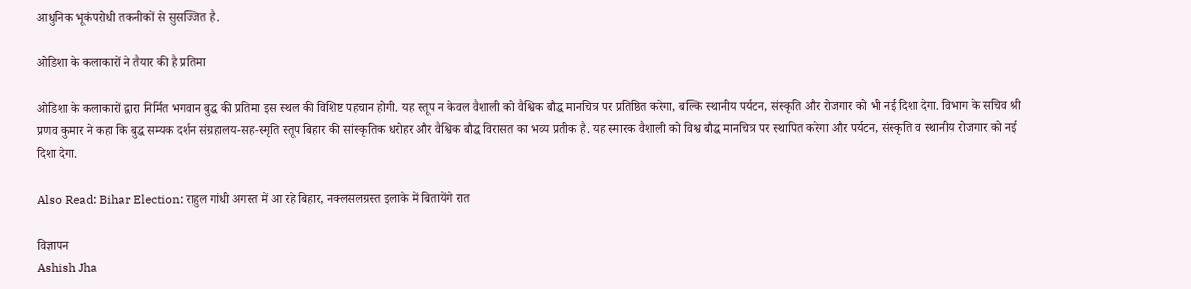आधुनिक भूकंपरोधी तकनीकों से सुसज्जित है.

ओडिशा के कलाकारों ने तैयार की है प्रतिमा

ओडिशा के कलाकारों द्वारा निर्मित भगवान बुद्ध की प्रतिमा इस स्थल की विशिष्ट पहचान होगी. यह स्तूप न केवल वैशाली को वैश्विक बौद्ध मानचित्र पर प्रतिष्ठित करेगा, बल्कि स्थानीय पर्यटन, संस्कृति और रोजगार को भी नई दिशा देगा. विभाग के सचिव श्री प्रणव कुमार ने कहा कि बुद्ध सम्यक दर्शन संग्रहालय-सह-स्मृति स्तूप बिहार की सांस्कृतिक धरोहर और वैश्विक बौद्ध विरासत का भव्य प्रतीक है. यह स्मारक वैशाली को विश्व बौद्ध मानचित्र पर स्थापित करेगा और पर्यटन, संस्कृति व स्थानीय रोजगार को नई दिशा देगा.

Also Read: Bihar Election: राहुल गांधी अगस्त में आ रहे बिहार, नक्लसलग्रस्त इलाके में बितायेंगे रात

विज्ञापन
Ashish Jha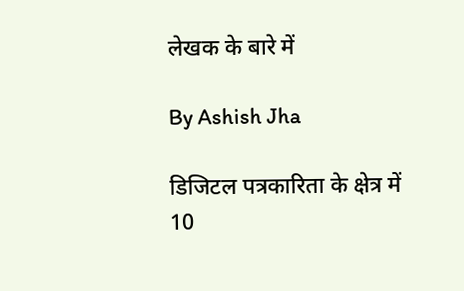लेखक के बारे में

By Ashish Jha

डिजिटल पत्रकारिता के क्षेत्र में 10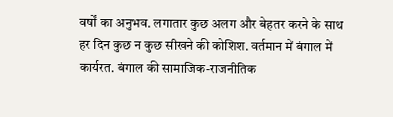वर्षों का अनुभव. लगातार कुछ अलग और बेहतर करने के साथ हर दिन कुछ न कुछ सीखने की कोशिश. वर्तमान में बंगाल में कार्यरत. बंगाल की सामाजिक-राजनीतिक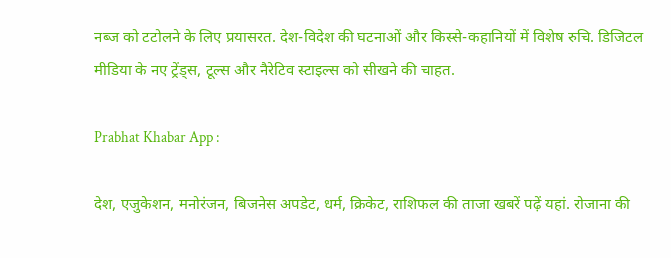नब्ज को टटोलने के लिए प्रयासरत. देश-विदेश की घटनाओं और किस्से-कहानियों में विशेष रुचि. डिजिटल मीडिया के नए ट्रेंड्स, टूल्स और नैरेटिव स्टाइल्स को सीखने की चाहत.

Prabhat Khabar App :

देश, एजुकेशन, मनोरंजन, बिजनेस अपडेट, धर्म, क्रिकेट, राशिफल की ताजा खबरें पढ़ें यहां. रोजाना की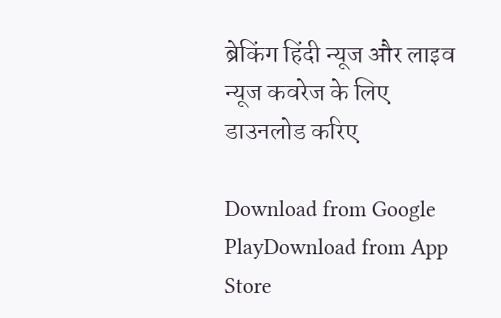ब्रेकिंग हिंदी न्यूज और लाइव न्यूज कवरेज के लिए डाउनलोड करिए

Download from Google PlayDownload from App Store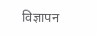विज्ञापन